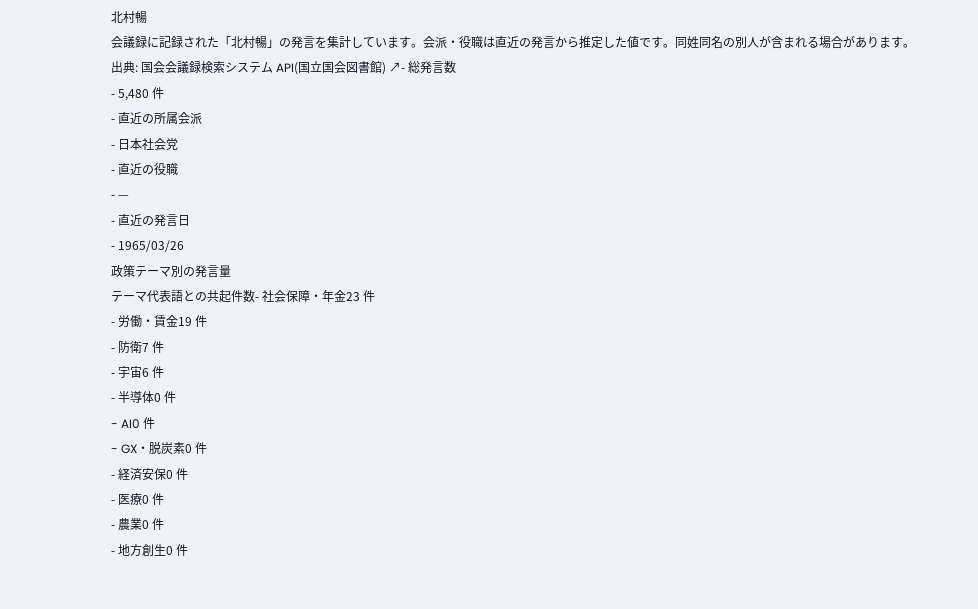北村暢
会議録に記録された「北村暢」の発言を集計しています。会派・役職は直近の発言から推定した値です。同姓同名の別人が含まれる場合があります。
出典: 国会会議録検索システム API(国立国会図書館) ↗- 総発言数
- 5,480 件
- 直近の所属会派
- 日本社会党
- 直近の役職
- —
- 直近の発言日
- 1965/03/26
政策テーマ別の発言量
テーマ代表語との共起件数- 社会保障・年金23 件
- 労働・賃金19 件
- 防衛7 件
- 宇宙6 件
- 半導体0 件
- AI0 件
- GX・脱炭素0 件
- 経済安保0 件
- 医療0 件
- 農業0 件
- 地方創生0 件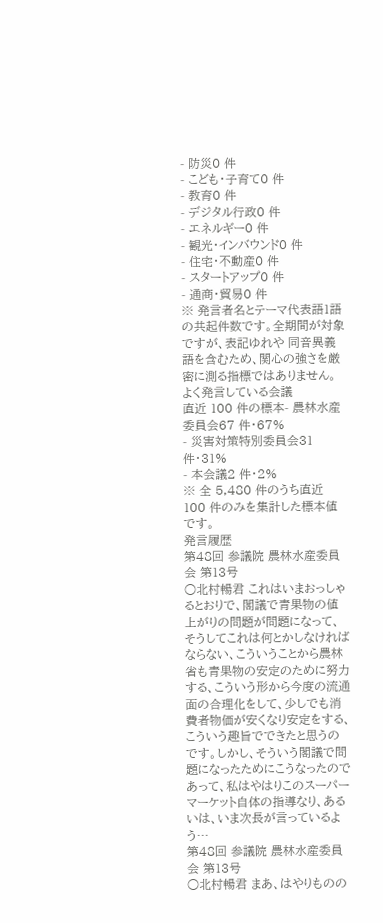- 防災0 件
- こども・子育て0 件
- 教育0 件
- デジタル行政0 件
- エネルギー0 件
- 観光・インバウンド0 件
- 住宅・不動産0 件
- スタートアップ0 件
- 通商・貿易0 件
※ 発言者名とテーマ代表語1語の共起件数です。全期間が対象ですが、表記ゆれや 同音異義語を含むため、関心の強さを厳密に測る指標ではありません。
よく発言している会議
直近 100 件の標本- 農林水産委員会67 件・67%
- 災害対策特別委員会31 件・31%
- 本会議2 件・2%
※ 全 5,480 件のうち直近 100 件のみを集計した標本値です。
発言履歴
第48回 参議院 農林水産委員会 第13号
○北村暢君 これはいまおっしゃるとおりで、閣議で青果物の値上がりの問題が問題になって、そうしてこれは何とかしなければならない、こういうことから農林省も青果物の安定のために努力する、こういう形から今度の流通面の合理化をして、少しでも消費者物価が安くなり安定をする、こういう趣旨でできたと思うのです。しかし、そういう閣議で問題になったためにこうなったのであって、私はやはりこのスーパーマーケット自体の指導なり、あるいは、いま次長が言っているよう…
第48回 参議院 農林水産委員会 第13号
○北村暢君 まあ、はやりものの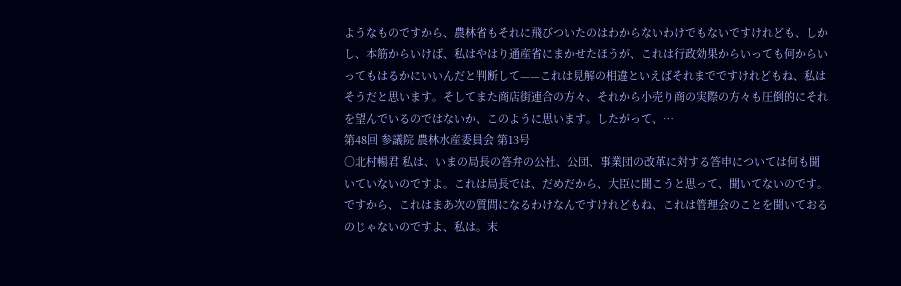ようなものですから、農林省もそれに飛びついたのはわからないわけでもないですけれども、しかし、本筋からいけば、私はやはり通産省にまかせたほうが、これは行政効果からいっても何からいってもはるかにいいんだと判断して——これは見解の相違といえばそれまでですけれどもね、私はそうだと思います。そしてまた商店街連合の方々、それから小売り商の実際の方々も圧倒的にそれを望んでいるのではないか、このように思います。したがって、…
第48回 参議院 農林水産委員会 第13号
○北村暢君 私は、いまの局長の答弁の公社、公団、事業団の改革に対する答申については何も聞いていないのですよ。これは局長では、だめだから、大臣に聞こうと思って、聞いてないのです。ですから、これはまあ次の質問になるわけなんですけれどもね、これは管理会のことを聞いておるのじゃないのですよ、私は。末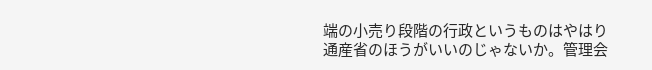端の小売り段階の行政というものはやはり通産省のほうがいいのじゃないか。管理会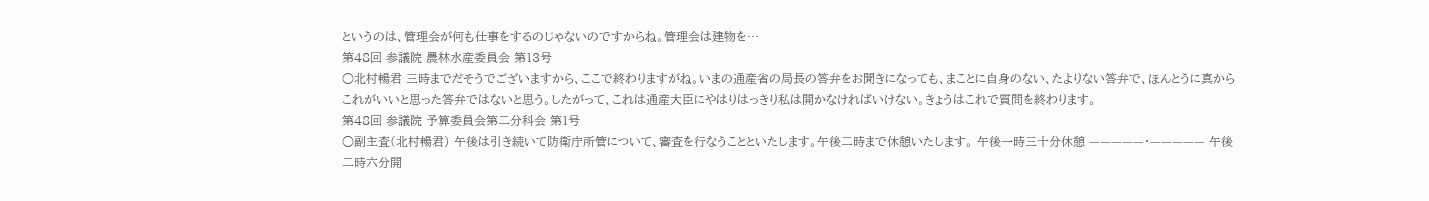というのは、管理会が何も仕事をするのじゃないのですからね。管理会は建物を…
第48回 参議院 農林水産委員会 第13号
○北村暢君 三時までだそうでございますから、ここで終わりますがね。いまの通産省の局長の答弁をお聞きになっても、まことに自身のない、たよりない答弁で、ほんとうに真からこれがいいと思った答弁ではないと思う。したがって、これは通産大臣にやはりはっきり私は開かなければいけない。きょうはこれで質問を終わります。
第48回 参議院 予算委員会第二分科会 第1号
○副主査(北村暢君) 午後は引き続いて防衛庁所管について、審査を行なうことといたします。午後二時まで休憩いたします。 午後一時三十分休憩 —————・————— 午後二時六分開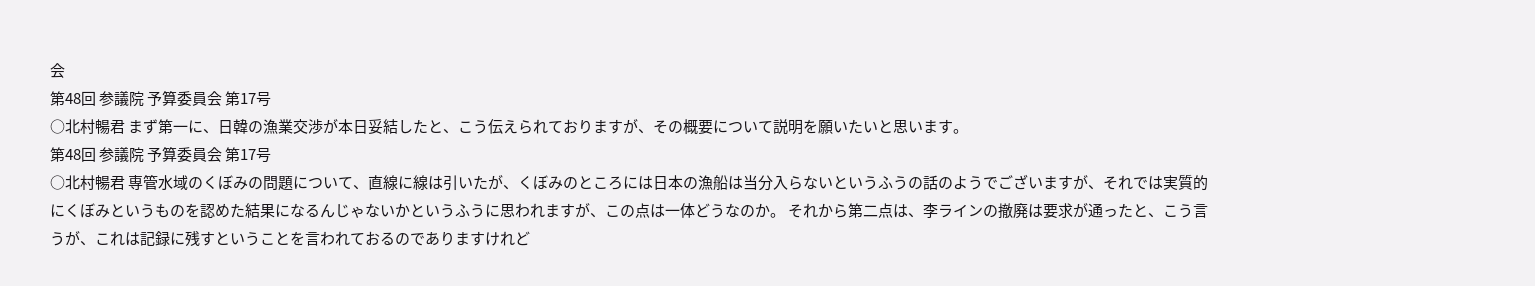会
第48回 参議院 予算委員会 第17号
○北村暢君 まず第一に、日韓の漁業交渉が本日妥結したと、こう伝えられておりますが、その概要について説明を願いたいと思います。
第48回 参議院 予算委員会 第17号
○北村暢君 専管水域のくぼみの問題について、直線に線は引いたが、くぼみのところには日本の漁船は当分入らないというふうの話のようでございますが、それでは実質的にくぼみというものを認めた結果になるんじゃないかというふうに思われますが、この点は一体どうなのか。 それから第二点は、李ラインの撤廃は要求が通ったと、こう言うが、これは記録に残すということを言われておるのでありますけれど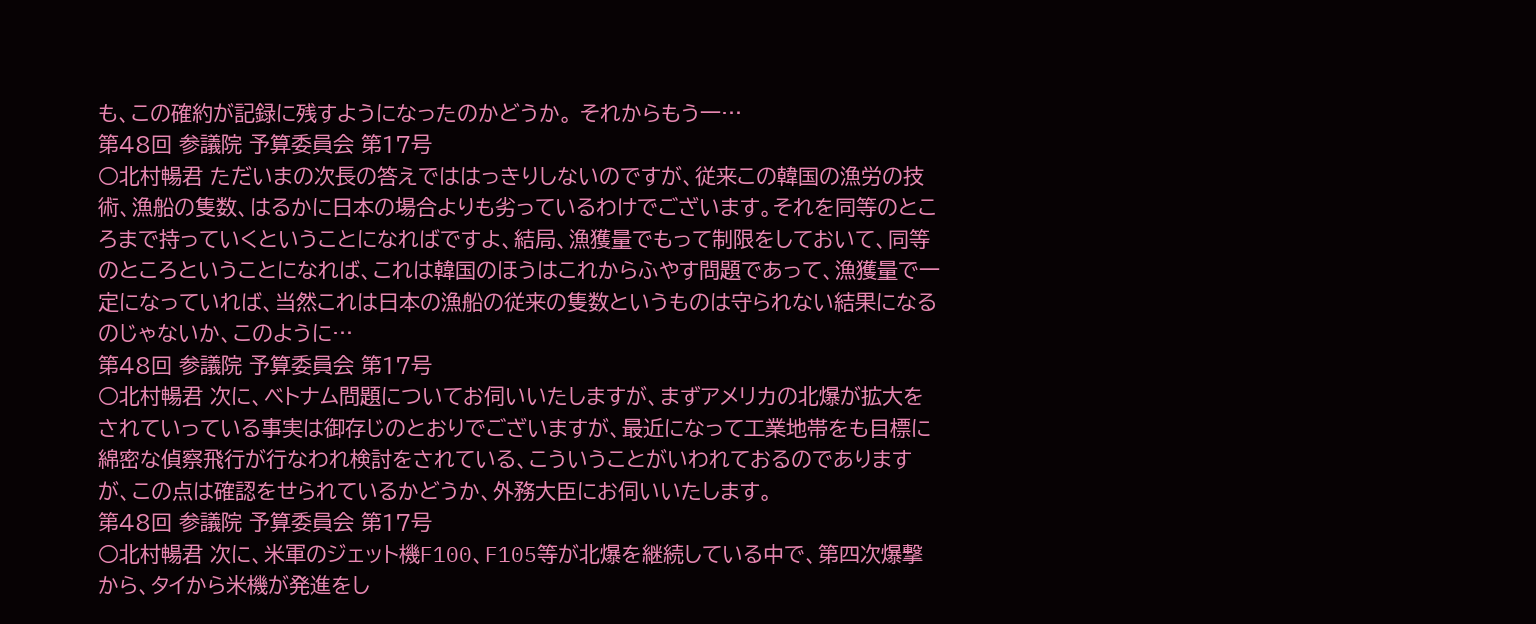も、この確約が記録に残すようになったのかどうか。 それからもう一…
第48回 参議院 予算委員会 第17号
○北村暢君 ただいまの次長の答えでははっきりしないのですが、従来この韓国の漁労の技術、漁船の隻数、はるかに日本の場合よりも劣っているわけでございます。それを同等のところまで持っていくということになればですよ、結局、漁獲量でもって制限をしておいて、同等のところということになれば、これは韓国のほうはこれからふやす問題であって、漁獲量で一定になっていれば、当然これは日本の漁船の従来の隻数というものは守られない結果になるのじゃないか、このように…
第48回 参議院 予算委員会 第17号
○北村暢君 次に、ベトナム問題についてお伺いいたしますが、まずアメリカの北爆が拡大をされていっている事実は御存じのとおりでございますが、最近になって工業地帯をも目標に綿密な偵察飛行が行なわれ検討をされている、こういうことがいわれておるのでありますが、この点は確認をせられているかどうか、外務大臣にお伺いいたします。
第48回 参議院 予算委員会 第17号
○北村暢君 次に、米軍のジェット機F100、F105等が北爆を継続している中で、第四次爆撃から、タイから米機が発進をし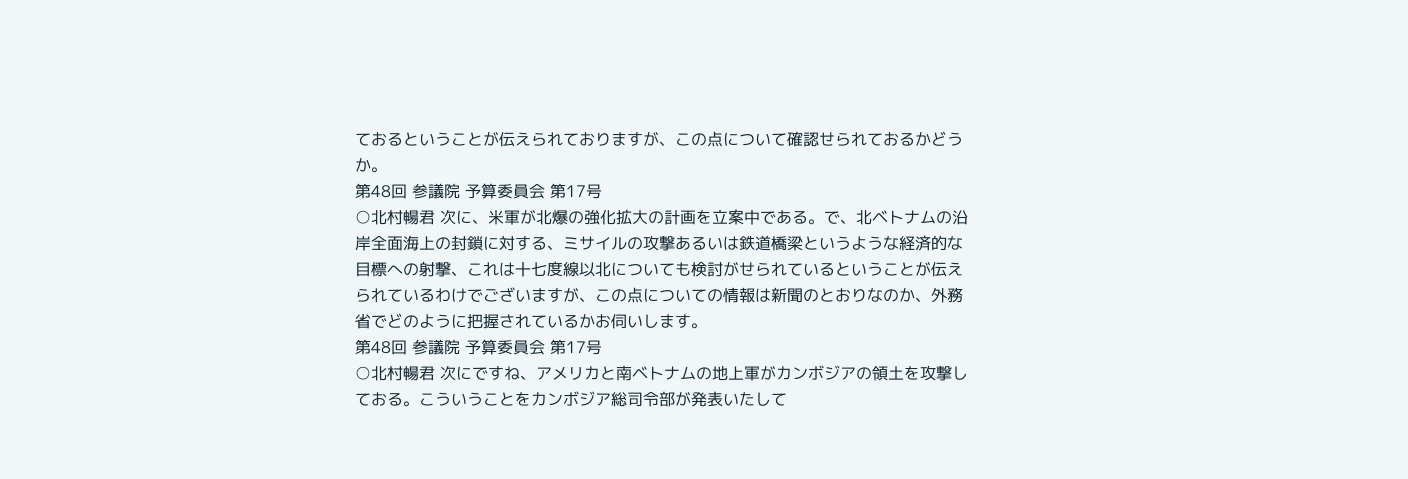ておるということが伝えられておりますが、この点について確認せられておるかどうか。
第48回 参議院 予算委員会 第17号
○北村暢君 次に、米軍が北爆の強化拡大の計画を立案中である。で、北ベトナムの沿岸全面海上の封鎖に対する、ミサイルの攻撃あるいは鉄道橋梁というような経済的な目標への射撃、これは十七度線以北についても検討がせられているということが伝えられているわけでございますが、この点についての情報は新聞のとおりなのか、外務省でどのように把握されているかお伺いします。
第48回 参議院 予算委員会 第17号
○北村暢君 次にですね、アメリカと南ベトナムの地上軍がカンボジアの領土を攻撃しておる。こういうことをカンボジア総司令部が発表いたして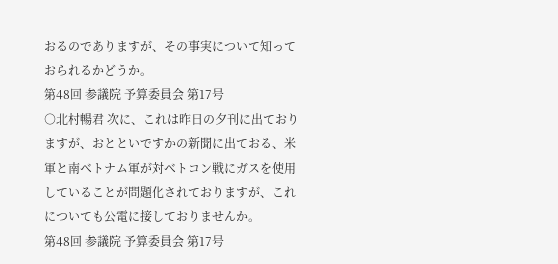おるのでありますが、その事実について知っておられるかどうか。
第48回 参議院 予算委員会 第17号
○北村暢君 次に、これは昨日の夕刊に出ておりますが、おとといですかの新聞に出ておる、米軍と南ベトナム軍が対ベトコン戦にガスを使用していることが問題化されておりますが、これについても公電に接しておりませんか。
第48回 参議院 予算委員会 第17号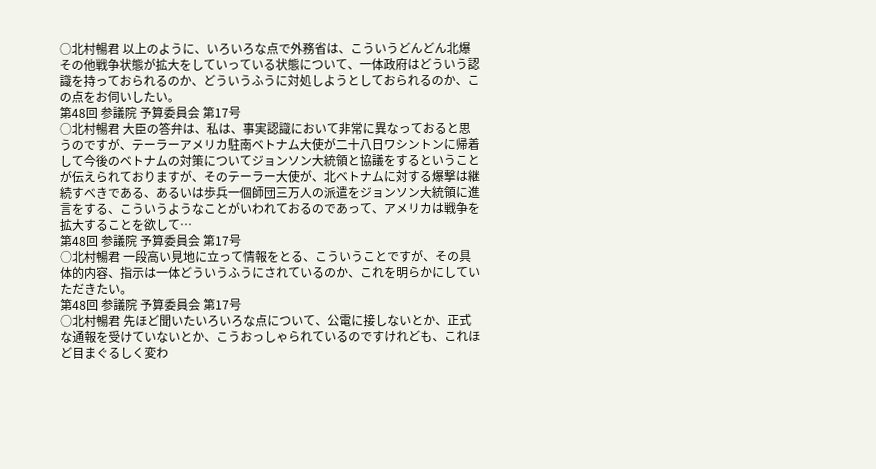○北村暢君 以上のように、いろいろな点で外務省は、こういうどんどん北爆その他戦争状態が拡大をしていっている状態について、一体政府はどういう認識を持っておられるのか、どういうふうに対処しようとしておられるのか、この点をお伺いしたい。
第48回 参議院 予算委員会 第17号
○北村暢君 大臣の答弁は、私は、事実認識において非常に異なっておると思うのですが、テーラーアメリカ駐南ベトナム大使が二十八日ワシントンに帰着して今後のベトナムの対策についてジョンソン大統領と協議をするということが伝えられておりますが、そのテーラー大使が、北ベトナムに対する爆撃は継続すべきである、あるいは歩兵一個師団三万人の派遣をジョンソン大統領に進言をする、こういうようなことがいわれておるのであって、アメリカは戦争を拡大することを欲して…
第48回 参議院 予算委員会 第17号
○北村暢君 一段高い見地に立って情報をとる、こういうことですが、その具体的内容、指示は一体どういうふうにされているのか、これを明らかにしていただきたい。
第48回 参議院 予算委員会 第17号
○北村暢君 先ほど聞いたいろいろな点について、公電に接しないとか、正式な通報を受けていないとか、こうおっしゃられているのですけれども、これほど目まぐるしく変わ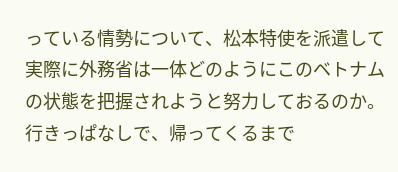っている情勢について、松本特使を派遣して実際に外務省は一体どのようにこのベトナムの状態を把握されようと努力しておるのか。行きっぱなしで、帰ってくるまで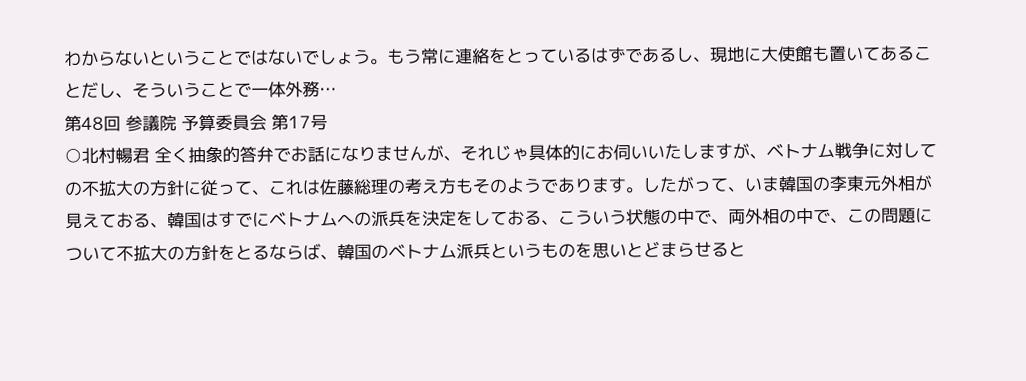わからないということではないでしょう。もう常に連絡をとっているはずであるし、現地に大使館も置いてあることだし、そういうことで一体外務…
第48回 参議院 予算委員会 第17号
○北村暢君 全く抽象的答弁でお話になりませんが、それじゃ具体的にお伺いいたしますが、ベトナム戦争に対しての不拡大の方針に従って、これは佐藤総理の考え方もそのようであります。したがって、いま韓国の李東元外相が見えておる、韓国はすでにベトナムへの派兵を決定をしておる、こういう状態の中で、両外相の中で、この問題について不拡大の方針をとるならば、韓国のベトナム派兵というものを思いとどまらせると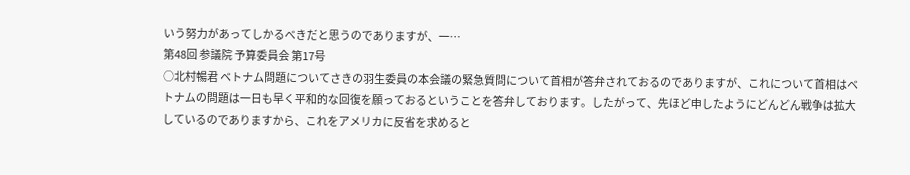いう努力があってしかるべきだと思うのでありますが、一…
第48回 参議院 予算委員会 第17号
○北村暢君 ベトナム問題についてさきの羽生委員の本会議の緊急質問について首相が答弁されておるのでありますが、これについて首相はベトナムの問題は一日も早く平和的な回復を願っておるということを答弁しております。したがって、先ほど申したようにどんどん戦争は拡大しているのでありますから、これをアメリカに反省を求めると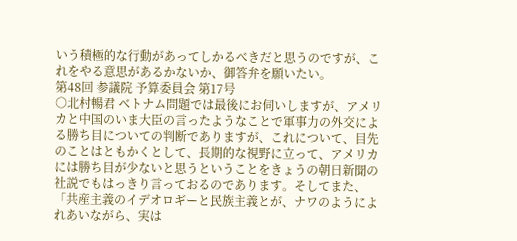いう積極的な行動があってしかるべきだと思うのですが、これをやる意思があるかないか、御答弁を願いたい。
第48回 参議院 予算委員会 第17号
○北村暢君 ベトナム問題では最後にお伺いしますが、アメリカと中国のいま大臣の言ったようなことで軍事力の外交による勝ち目についての判断でありますが、これについて、目先のことはともかくとして、長期的な視野に立って、アメリカには勝ち目が少ないと思うということをきょうの朝日新聞の社説でもはっきり言っておるのであります。そしてまた、「共産主義のイデオロギーと民族主義とが、ナワのようによれあいながら、実は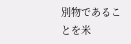別物であることを米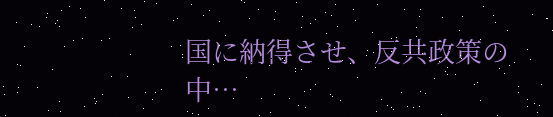国に納得させ、反共政策の中…